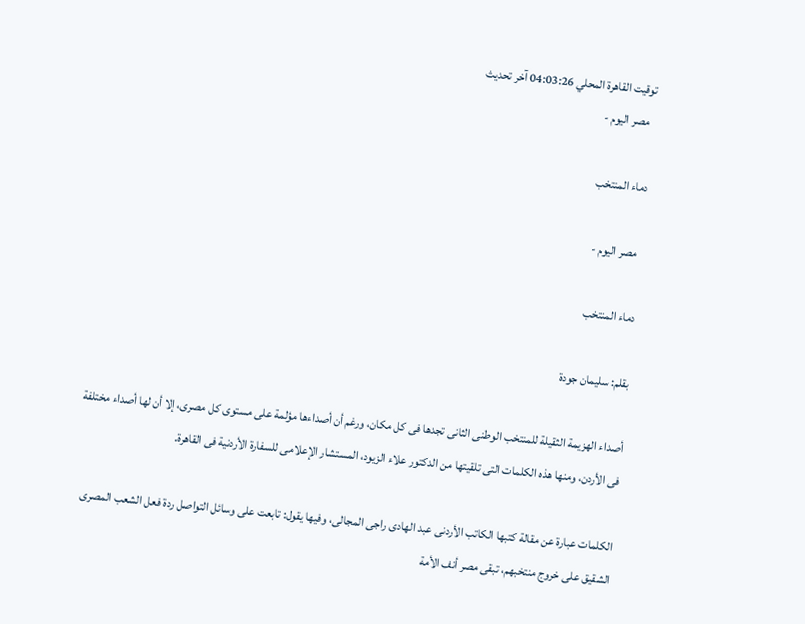توقيت القاهرة المحلي 04:03:26 آخر تحديث
  مصر اليوم -

دماء المنتخب

  مصر اليوم -

دماء المنتخب

بقلم: سليمان جودة

أصداء الهزيمة الثقيلة للمنتخب الوطنى الثانى تجدها فى كل مكان، ورغم أن أصداءها مؤلمة على مستوى كل مصرى، إلا أن لها أصداء مختلفة فى الأردن، ومنها هذه الكلمات التى تلقيتها من الدكتور علاء الزيود، المستشار الإعلامى للسفارة الأردنية فى القاهرة.

الكلمات عبارة عن مقالة كتبها الكاتب الأردنى عبد الهادى راجى المجالى، وفيها يقول: تابعت على وسائل التواصل ردة فعل الشعب المصرى الشقيق على خروج منتخبهم، تبقى مصر أنف الأمة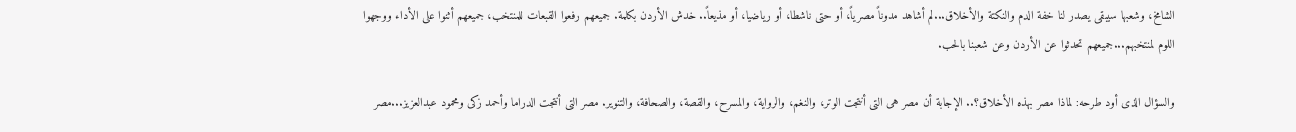الشامخ، وشعبها سيبقى يصدر لنا خفة الدم والنكتة والأخلاق...لم أشاهد مدوناً مصرياً، أو حتى ناشطا، أو رياضيا، أو مذيعاً.. خدش الأردن بكلمة. جميعهم رفعوا القبعات للمنتخب، جميعهم أثنوا على الأداء ووجهوا اللوم لمنتخبهم...جميعهم تحدثوا عن الأردن وعن شعبنا بالحب.

والسؤال الذى أود طرحه: لماذا مصر بهذه الأخلاق؟.. الإجابة أن مصر هى التى أنتجت الوتر، والنغم، والرواية، والمسرح، والقصة، والصحافة، والتنوير. مصر التى أنتجت الدراما وأحمد زكى ومحمود عبدالعزيز...مصر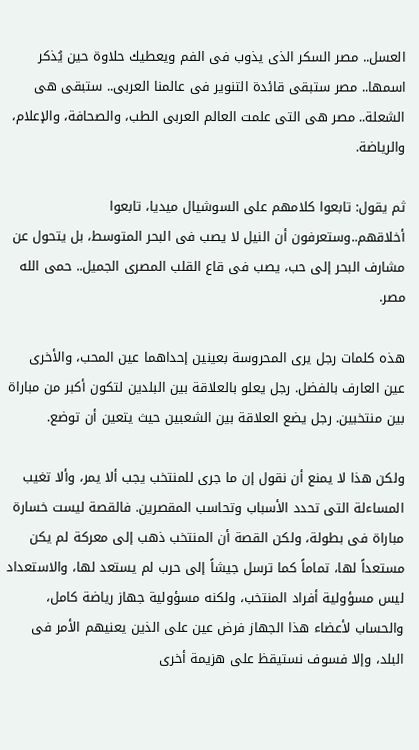العسل.. مصر السكر الذى يذوب فى الفم ويعطيك حلاوة حين يُذكر اسمها.. مصر ستبقى قائدة التنوير فى عالمنا العربى.. ستبقى هى الشعلة.. مصر هى التى علمت العالم العربى الطب، والصحافة، والإعلام، والرياضة.

ثم يقول: تابعوا كلامهم على السوشيال ميديا، تابعوا أخلاقهم..وستعرفون أن النيل لا يصب فى البحر المتوسط، بل يتحول عن مشارف البحر إلى حب، يصب فى قاع القلب المصرى الجميل.. حمى الله مصر.

هذه كلمات رجل يرى المحروسة بعينين إحداهما عين المحب، والأخرى عين العارف بالفضل. رجل يعلو بالعلاقة بين البلدين لتكون أكبر من مباراة بين منتخبين. رجل يضع العلاقة بين الشعبين حيث يتعين أن توضع.

ولكن هذا لا يمنع أن نقول إن ما جرى للمنتخب يجب ألا يمر، وألا تغيب المساءلة التى تحدد الأسباب وتحاسب المقصرين. فالقصة ليست خسارة مباراة فى بطولة، ولكن القصة أن المنتخب ذهب إلى معركة لم يكن مستعداً لها، تماماً كما ترسل جيشاً إلى حرب لم يستعد لها، والاستعداد ليس مسؤولية أفراد المنتخب، ولكنه مسؤولية جهاز رياضة كامل، والحساب لأعضاء هذا الجهاز فرض عين على الذين يعنيهم الأمر فى البلد، وإلا فسوف نستيقظ على هزيمة أخرى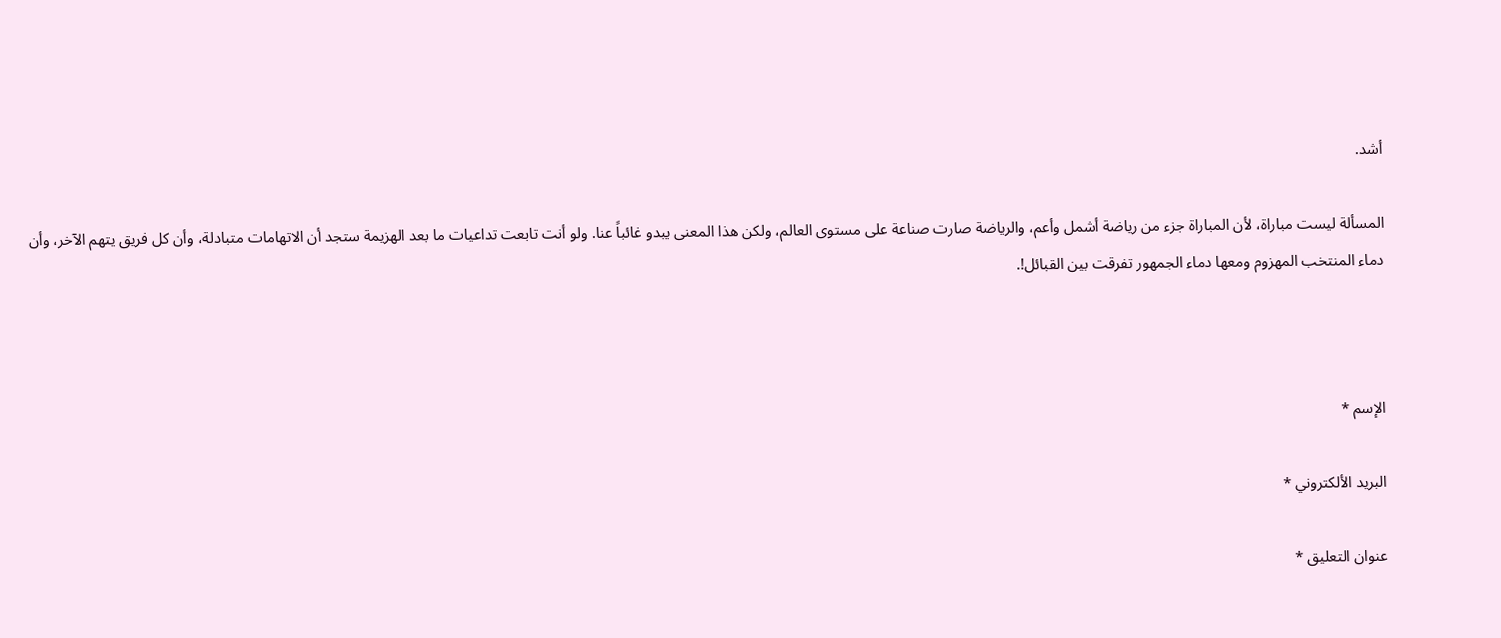أشد.

المسألة ليست مباراة، لأن المباراة جزء من رياضة أشمل وأعم، والرياضة صارت صناعة على مستوى العالم، ولكن هذا المعنى يبدو غائباً عنا. ولو أنت تابعت تداعيات ما بعد الهزيمة ستجد أن الاتهامات متبادلة، وأن كل فريق يتهم الآخر، وأن دماء المنتخب المهزوم ومعها دماء الجمهور تفرقت بين القبائل!.



الإسم *

البريد الألكتروني *

عنوان التعليق *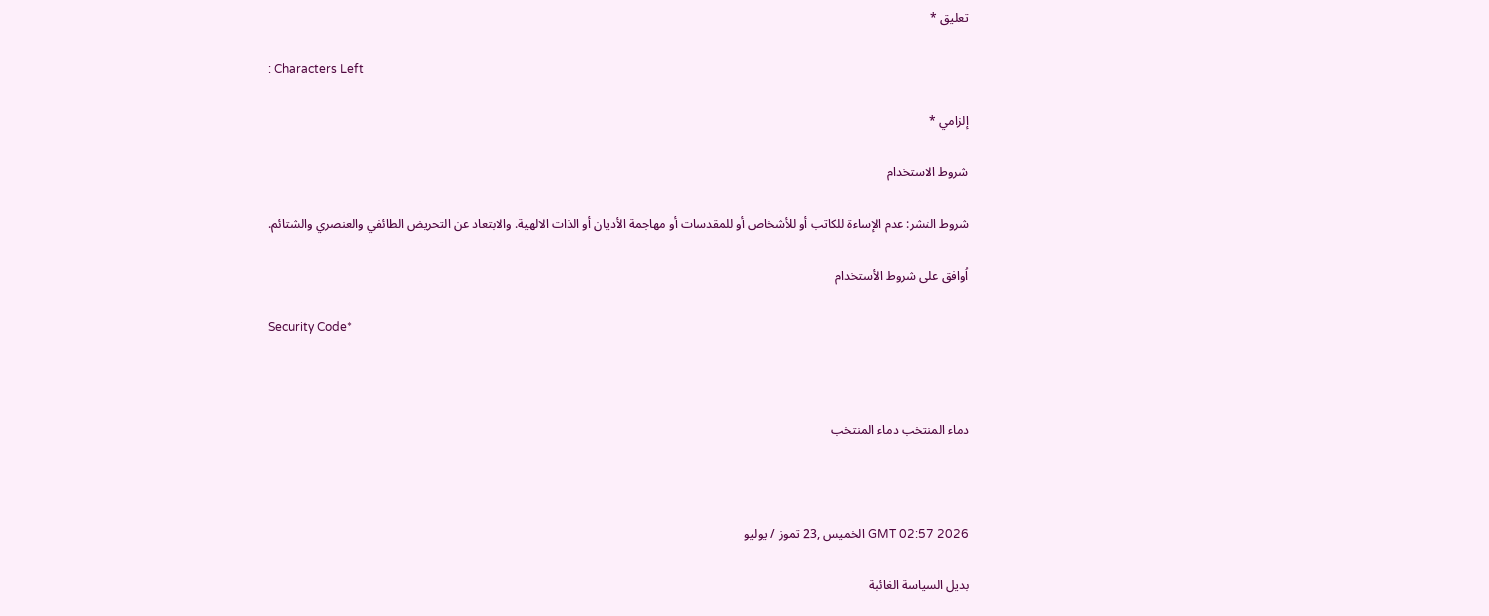تعليق *

: Characters Left

إلزامي *

شروط الاستخدام

شروط النشر: عدم الإساءة للكاتب أو للأشخاص أو للمقدسات أو مهاجمة الأديان أو الذات الالهية. والابتعاد عن التحريض الطائفي والعنصري والشتائم.

اُوافق على شروط الأستخدام

Security Code*



دماء المنتخب دماء المنتخب



GMT 02:57 2026 الخميس ,23 تموز / يوليو

بديل السياسة الغائبة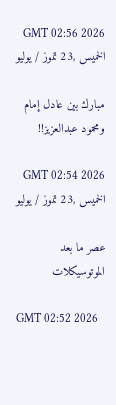GMT 02:56 2026 الخميس ,23 تموز / يوليو

مبارك بين عادل إمام ومحمود عبدالعزيز!!

GMT 02:54 2026 الخميس ,23 تموز / يوليو

عصر ما بعد الموتوسيكلات

GMT 02:52 2026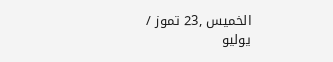الخميس ,23 تموز / يوليو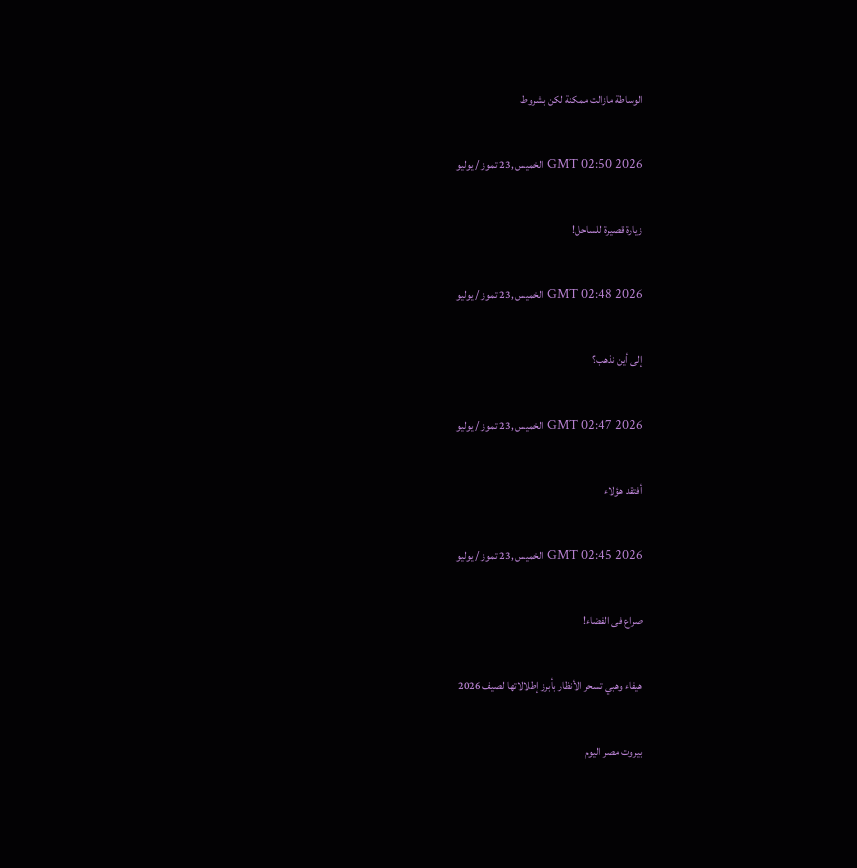الوساطة مازالت ممكنة لكن بشروط

GMT 02:50 2026 الخميس ,23 تموز / يوليو

زيارة قصيرة للساحل!

GMT 02:48 2026 الخميس ,23 تموز / يوليو

إلى أين نذهب؟

GMT 02:47 2026 الخميس ,23 تموز / يوليو

أفتقد هؤلاء

GMT 02:45 2026 الخميس ,23 تموز / يوليو

صراع فى الفضاء!

هيفاء وهبي تسحر الأنظار بأبرز إطلالاتها لصيف 2026

بيروت مصر اليوم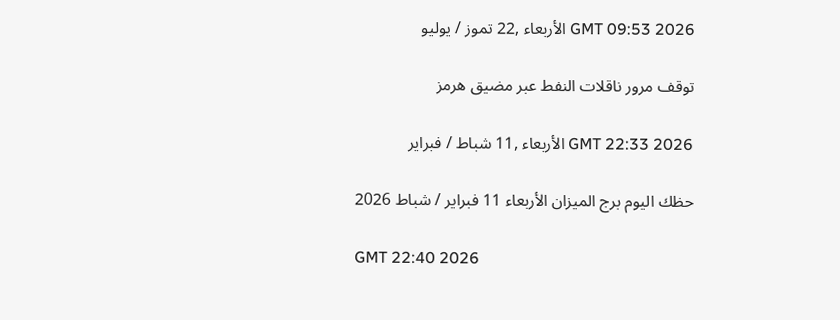GMT 09:53 2026 الأربعاء ,22 تموز / يوليو

توقف مرور ناقلات النفط عبر مضيق هرمز

GMT 22:33 2026 الأربعاء ,11 شباط / فبراير

حظك اليوم برج الميزان الأربعاء 11 فبراير / شباط 2026

GMT 22:40 2026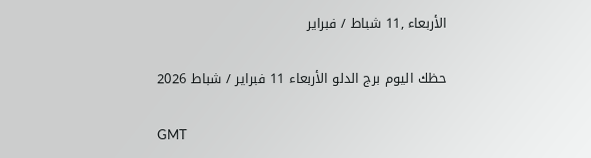الأربعاء ,11 شباط / فبراير

حظك اليوم برج الدلو الأربعاء 11 فبراير / شباط 2026

GMT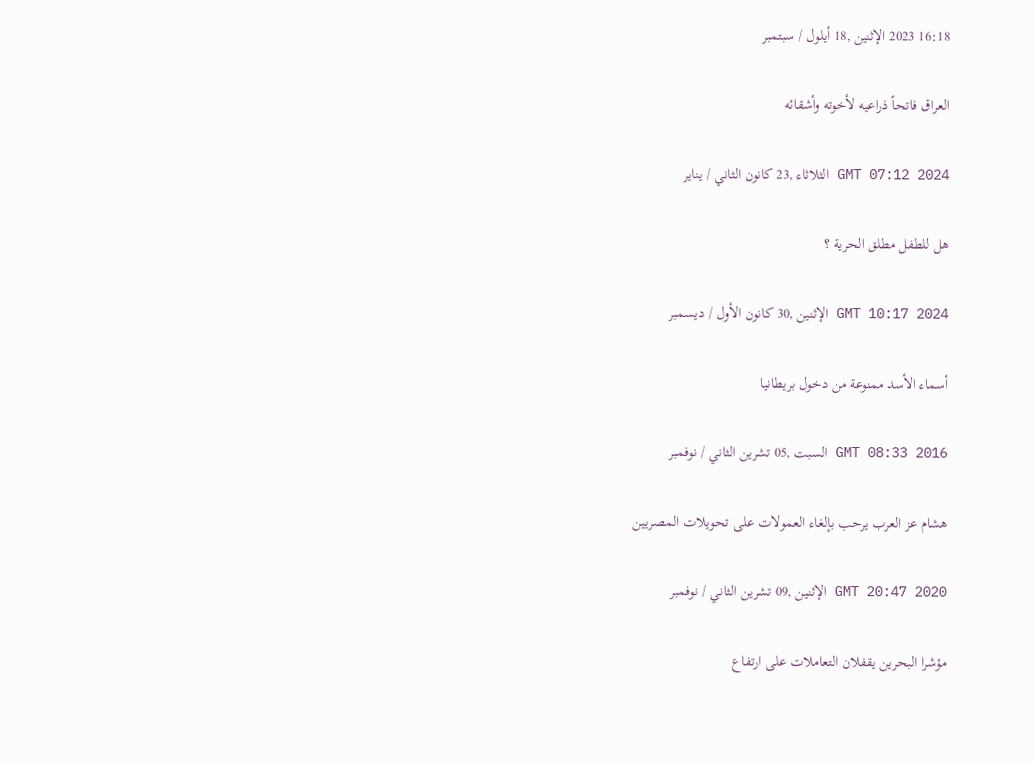16:18 2023 الإثنين ,18 أيلول / سبتمبر

العراق فاتحاً ذراعيه لأخوته وأشقائه

GMT 07:12 2024 الثلاثاء ,23 كانون الثاني / يناير

هل للطفل مطلق الحرية ؟

GMT 10:17 2024 الإثنين ,30 كانون الأول / ديسمبر

أسماء الأسد ممنوعة من دخول بريطانيا

GMT 08:33 2016 السبت ,05 تشرين الثاني / نوفمبر

هشام عز العرب يرحب بإلغاء العمولات على تحويلات المصريين

GMT 20:47 2020 الإثنين ,09 تشرين الثاني / نوفمبر

مؤشرا البحرين يقفلان التعاملات على ارتفاع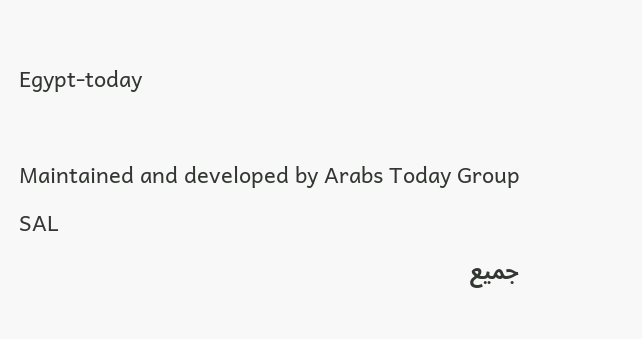Egypt-today

Maintained and developed by Arabs Today Group SAL
جميع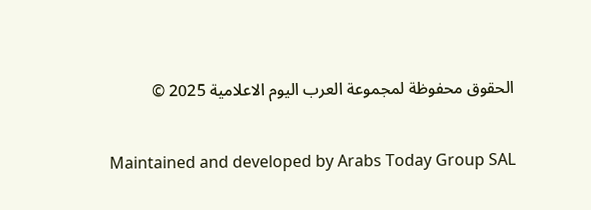الحقوق محفوظة لمجموعة العرب اليوم الاعلامية 2025 ©

Maintained and developed by Arabs Today Group SAL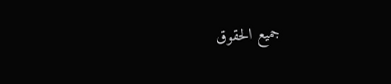جميع الحقوق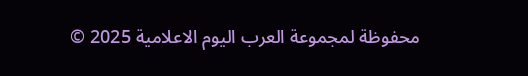محفوظة لمجموعة العرب اليوم الاعلامية 2025 ©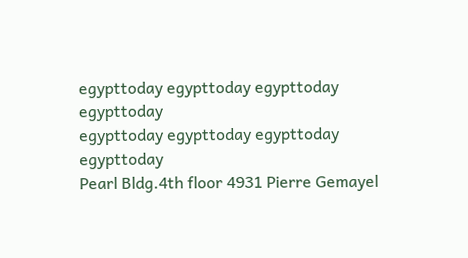egypttoday egypttoday egypttoday egypttoday
egypttoday egypttoday egypttoday
egypttoday
Pearl Bldg.4th floor 4931 Pierre Gemayel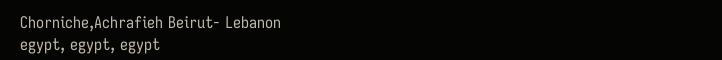Chorniche,Achrafieh Beirut- Lebanon
egypt, egypt, egypt